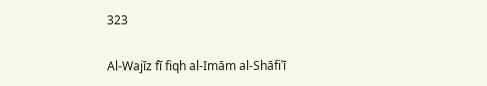323

Al-Wajīz fī fiqh al-Imām al-Shāfiʿī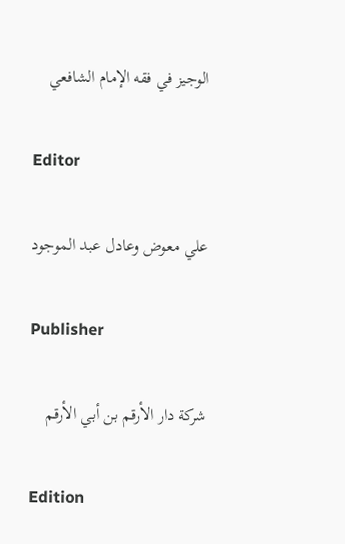الوجيز في فقه الإمام الشافعي

Editor

علي معوض وعادل عبد الموجود

Publisher

شركة دار الأرقم بن أبي الأرقم

Edition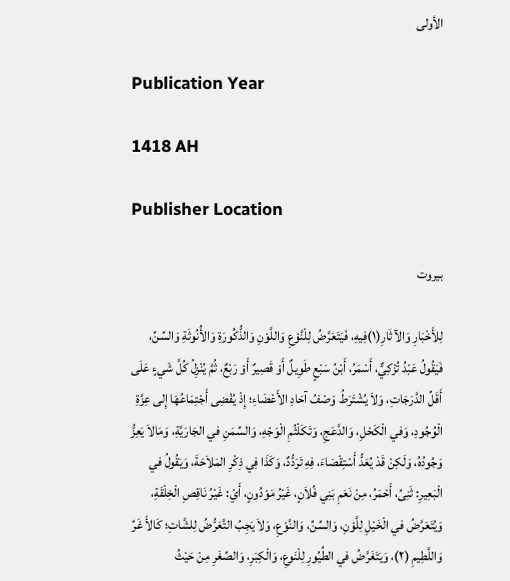الأولى

Publication Year

1418 AH

Publisher Location

بيروت

لِلأَخْبَارِ وَالآثَارِ(١)فِيهِ، فَيَتَعَرَّضُ لِلْنَّوْعِ وَاللَّوْنِ وَالذُّكُورَةِ وَالأُنُوثَةِ وَالسِّنِّ، فَيَقُولُ عَبْدُ تُزْكِيٌّ، أَسْمَرُ، أَبْنُ سَبْعٍ طَوِيلٌ أَوْ قَصِيرٌ أَوْ رَبْعٌ، ثُمَّ يُنْزِلُ كُلَّ شَيءٍ عَلَى أَقَلِّ الدَّرَجَاتِ، وَلاَ يُشْتَرَطُ وَصْفُ آحَادِ الأَعْضَاءِ؛ إِذْ يُفْضِى أَجْتِمَاعُهَا إِلى عِزَّةِ الْوُجُودِ، وَفي الْكَحْلِ، وَالدَّعَجِ، وَتَكَلْثُمِ الْوَجْهِ، وَالسِّمَنِ في الجَارَيَّةِ، وَمَالاَ يَعِزُّ وَجُودُهُ، وَلَكِنْ قَدْ يُعَدُّ أَسْتِقْصَاءَ، فِهِ تَرَدُّدٌ، وَكَذَا فِي ذِكْرِ المَلاَحَةَ، وَيَقُولُ في الْبَعِيرِ: ثَنِىُ، أَحْمَرُ، مِنْ نَعَمِ بَنِي فُلاَنٍ، غَيْرُ مَوْدُونٍ، أَيْ: غَيْرُ نَاقِصِ الْخِلْقَةِ، وَيُتَعَرَّضُ في الْخَيْلِ لِلَّوْنِ، وَالسِّنِّ، وَالنَّوْعِ، وَلاَ يَجِبُ التَّعَرُّضُ لِلشَّاتِ؛ كَالأَ غَرِّ وَاللَّطِيمِ (٢)، وَيَتَغَرَّضُ في الطُيُورِ لِلْنَوعِ، وَالْكِبَرِ، وَالصِّغَرِ مِنْ حَيْثُ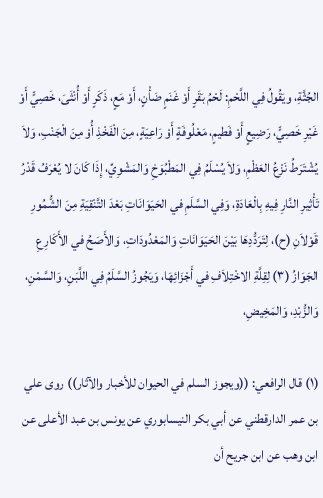الجُثَّةِ، ويَقُولُ فِي اللَّحْمِ: لَحْمُ بَقَرٍ أَوْ غَنَمٍ ضَأْنٍ، أَوْ مَعٍ، ذَكَرٍ أَوْ أُنْثَىَ، خَصِيٍّ أَوْ غَيْرِ خَصِيٍّ، رَضِيعٍ أَوْ فَطيمٍ، مَعْلُوفَةٍ أَوْ رَاعِيَةٍ، مِنَ الْفَخْذِ أُوْ مِنَ الْجَنْبِ، وَلاَ يُشْتَرَطُ نَزْعُ العَظْمِ، وَلاَ يُسْلَمُ فِي المَطْبُوَخِ وَالمَشْوِيِّ، إِذَا كَانَ لا يُعْرَفُ قَدْرُ تَأْثِيرِ النَّارِ فِيهِ بِالْعَادَةِ، وَفِي السَّلَمِ في الحَيَوَانَاتِ بَعْدَ التَّنْقِيَةِ مِنَ الشُّمُورِ قَوْلاَنِ (ح)، لِتَرَدُّدِهَا بَيْنَ الحَيَوَانَاتِ وَالمَعْدُودَاتِ، وَالأَصَحُ في الأَكَارِعِ الجَوَازُ (٣) لِقِلَّةِ الاخْتِلاَفِ في أَجْزَائِهَا، وَيَجُوزُ السَّلَمُ فِي اللَّبَنِ، وَالسَّمْنِ، وَالزُّبْدِ، وَالمَخِيضِ،

(١) قال الرافعي: ((ويجوز السلم في الحيوان للأخبار والآثار)) روى علي بن عمر الدارقطني عن أبي بكر النيسابوري عن يونس بن عبد الأعلى عن ابن وهب عن ابن جريح أن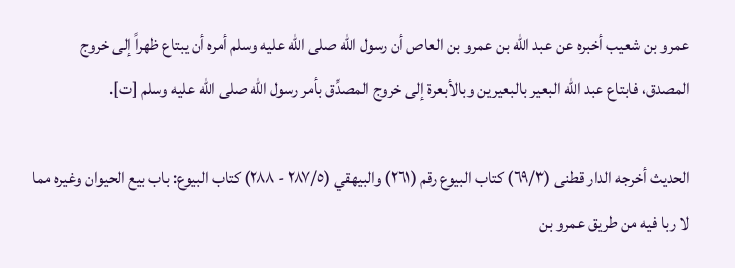عمرو بن شعيب أخبره عن عبد الله بن عمرو بن العاص أن رسول الله صلى الله عليه وسلم أمره أن يبتاع ظهراً إلى خروج المصدق، فابتاع عبد الله البعير بالبعيرين وبالأبعرة إلى خروج المصدِّق بأمر رسول الله صلى الله عليه وسلم [ت].

الحديث أخرجه الدار قطنى (٦٩/٣) كتاب البيوع رقم (٢٦١) والبيهقي (٢٨٧/٥ - ٢٨٨) كتاب البيوع: باب بيع الحيوان وغيره مما لا ربا فيه من طريق عمرو بن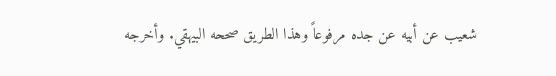شعيب عن أبيه عن جده مرفوعاً وهذا الطريق صححه البيهقي. وأخرجه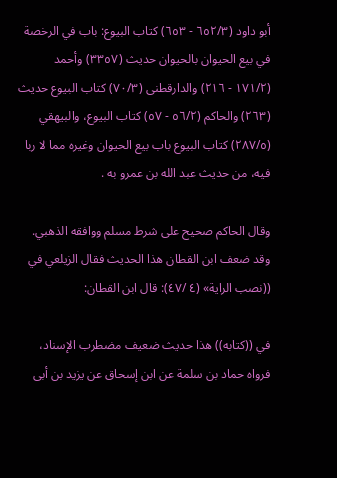أبو داود (٦٥٢/٣ - ٦٥٣) كتاب البيوع: باب في الرخصة في بيع الحيوان بالحيوان حديث (٣٣٥٧) وأحمد (١٧١/٢ - ٢١٦) والدارقطنى (٧٠/٣) كتاب البيوع حديث (٢٦٣) والحاكم (٥٦/٢ - ٥٧) كتاب البيوع، والبيهقي (٢٨٧/٥) كتاب البيوع باب بيع الحيوان وغيره مما لا ربا فيه، من حديث عبد الله بن عمرو به .

وقال الحاكم صحيح على شرط مسلم ووافقه الذهبي. وقد ضعف ابن القطان هذا الحديث فقال الزيلعي في ((نصب الراية» (٤ /٤٧): قال ابن القطان:

في ((كتابه)) هذا حديث ضعيف مضطرب الإسناد، فرواه حماد بن سلمة عن ابن إسحاق عن يزيد بن أبى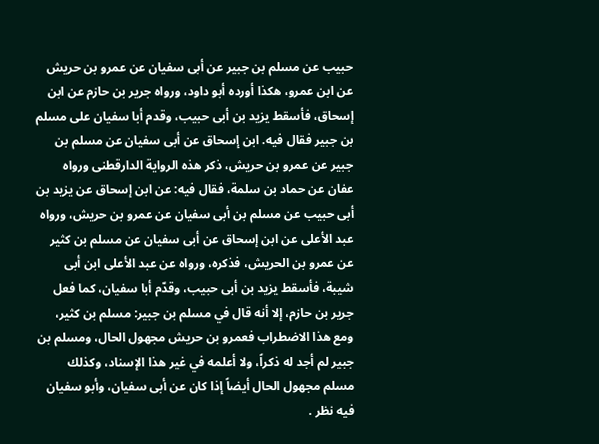حبيب عن مسلم بن جبير عن أبى سفيان عن عمرو بن حريش عن ابن عمرو، هكذا أورده أبو داود، ورواه جرير بن حازم عن ابن إسحاق، فأسقط يزيد بن أبى حبيب، وقدم أبا سفيان على مسلم بن جبير فقال فيه. ابن إسحاق عن أبى سفيان عن مسلم بن جبير عن عمرو بن حريش، ذكر هذه الرواية الدارقطنى ورواه عفان عن حماد بن سلمة، فقال فيه: عن ابن إسحاق عن يزيد بن أبى حبيب عن مسلم بن أبى سفيان عن عمرو بن حريش، ورواه عبد الأعلى عن ابن إسحاق عن أبى سفيان عن مسلم بن كثير عن عمرو بن الحريش، فذكره، ورواه عن عبد الأعلى ابن أبى شيبة، فأسقط يزيد بن أبى حبيب، وقدّم أبا سفيان، كما فعل جرير بن حازم، إلا أنه قال في مسلم بن جبير: مسلم بن كثير، ومع هذا الاضطراب فعمرو بن حريش مجهول الحال، ومسلم بن جبير لم أجد له ذكراً، ولا أعلمه في غير هذا الإسناد، وكذلك مسلم مجهول الحال أيضاً إذا كان عن أبى سفيان، وأبو سفيان فيه نظر .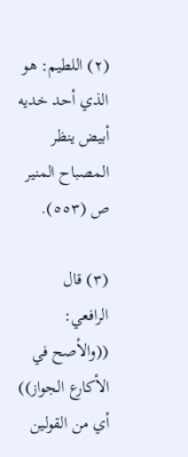(٢) اللطيم: هو الذي أحد خديه أبيض ينظر المصباح المنير ص (٥٥٣).

(٣) قال الرافعي: ((والأصح في الأكارع الجواز)) أي من القولين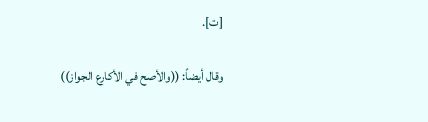[ت].

وقال أيضاً: ((والأصح في الأكارع الجواز))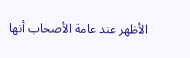الأظهر عند عامة الأصحاب أنها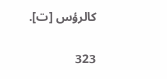كالرؤس [ت].

323